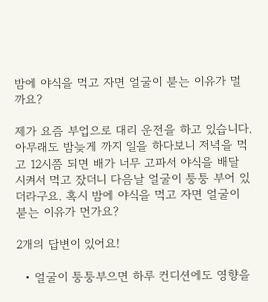밤에 야식을 먹고 자면 얼굴이 붇는 이유가 멀까요?

제가 요즘 부업으로 대리 운전을 하고 있습니다.아무래도 밤늦게 까지 일을 하다보니 저녁을 먹고 12시쯤 되면 배가 너무 고파서 야식을 배달 시켜서 먹고 잤더니 다음날 얼굴이 퉁퉁 부어 있더라구요. 혹시 밤에 야식을 먹고 자면 얼굴이 붇는 이유가 먼가요?

2개의 답변이 있어요!

  • 얼굴이 퉁퉁부으면 하루 컨디션에도 영향을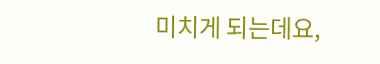미치게 되는데요,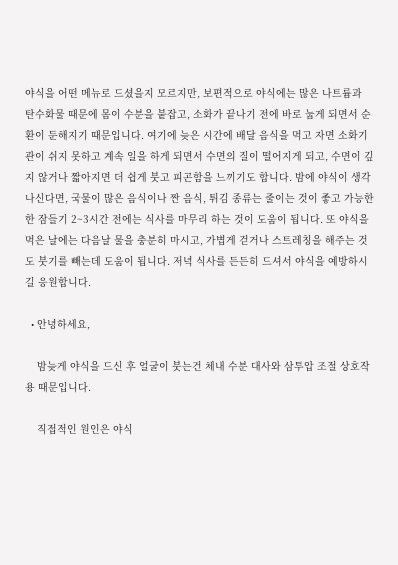야식을 어떤 메뉴로 드셨을지 모르지만, 보편적으로 야식에는 많은 나트륨과 탄수화물 때문에 몸이 수분을 붙잡고, 소화가 끝나기 전에 바로 눕게 되면서 순환이 둔해지기 때문입니다. 여기에 늦은 시간에 배달 음식을 먹고 자면 소화기관이 쉬지 못하고 계속 일을 하게 되면서 수면의 질이 떨어지게 되고, 수면이 깊지 않거나 짧아지면 더 쉽게 붓고 피곤함을 느끼기도 합니다. 밤에 야식이 생각 나신다면, 국물이 많은 음식이나 짠 음식, 튀김 종류는 줄이는 것이 좋고 가능한 한 잠들기 2~3시간 전에는 식사를 마무리 하는 것이 도움이 됩니다. 또 야식을 먹은 날에는 다음날 물을 충분히 마시고, 가볍게 걷거나 스트레칭을 해주는 것도 붓기를 빼는데 도움이 됩니다. 저녁 식사를 든든히 드셔서 야식을 예방하시길 응원합니다.

  • 안녕하세요,

    밤늦게 야식을 드신 후 얼굴이 붓는건 체내 수분 대사와 삼투압 조절 상호작용 때문입니다.

    직접적인 원인은 야식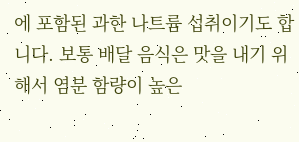에 포함된 과한 나트륨 섭취이기도 합니다. 보통 배달 음식은 맛을 내기 위해서 염분 함량이 높은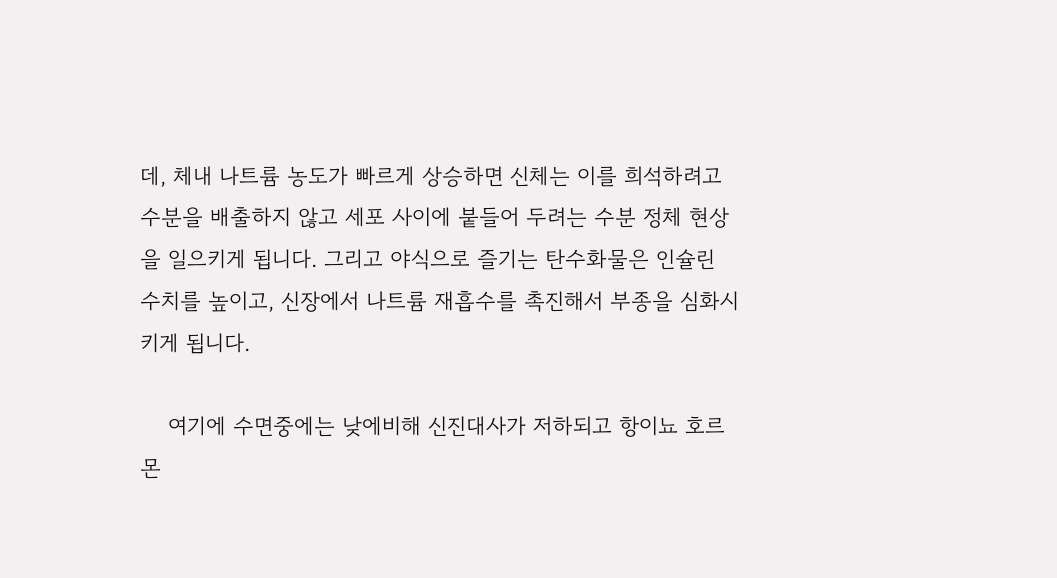데, 체내 나트륨 농도가 빠르게 상승하면 신체는 이를 희석하려고 수분을 배출하지 않고 세포 사이에 붙들어 두려는 수분 정체 현상을 일으키게 됩니다. 그리고 야식으로 즐기는 탄수화물은 인슐린 수치를 높이고, 신장에서 나트륨 재흡수를 촉진해서 부종을 심화시키게 됩니다.

    여기에 수면중에는 낮에비해 신진대사가 저하되고 항이뇨 호르몬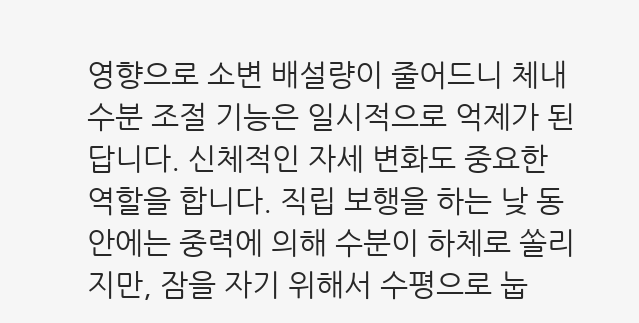영향으로 소변 배설량이 줄어드니 체내 수분 조절 기능은 일시적으로 억제가 된답니다. 신체적인 자세 변화도 중요한 역할을 합니다. 직립 보행을 하는 낮 동안에는 중력에 의해 수분이 하체로 쏠리지만, 잠을 자기 위해서 수평으로 눕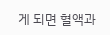게 되면 혈액과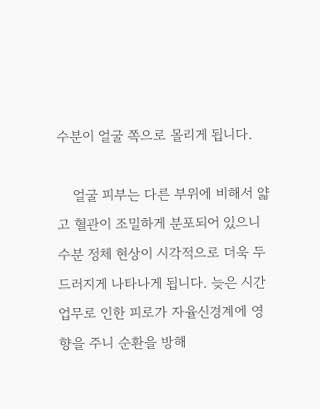수분이 얼굴 쪽으로 몰리게 됩니다.

    얼굴 피부는 다른 부위에 비해서 얇고 혈관이 조밀하게 분포되어 있으니 수분 정체 현상이 시각적으로 더욱 두드러지게 나타나게 됩니다. 늦은 시간 업무로 인한 피로가 자율신경계에 영향을 주니 순환을 방해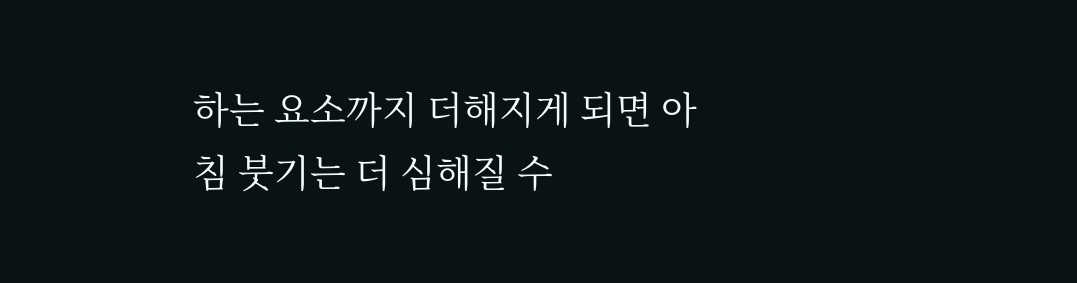하는 요소까지 더해지게 되면 아침 붓기는 더 심해질 수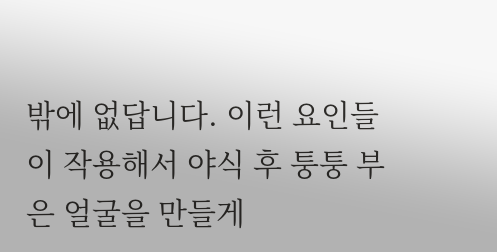밖에 없답니다. 이런 요인들이 작용해서 야식 후 퉁퉁 부은 얼굴을 만들게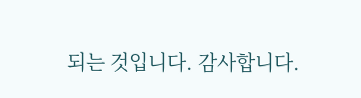되는 것입니다. 감사합니다.